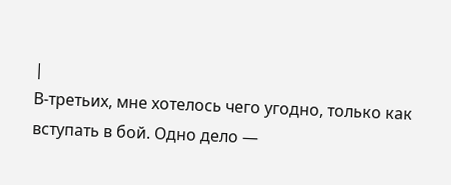|
В-третьих, мне хотелось чего угодно, только как вступать в бой. Одно дело —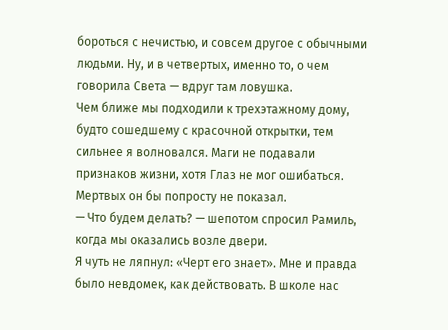бороться с нечистью, и совсем другое с обычными людьми. Ну, и в четвертых, именно то, о чем говорила Света — вдруг там ловушка.
Чем ближе мы подходили к трехэтажному дому, будто сошедшему с красочной открытки, тем сильнее я волновался. Маги не подавали признаков жизни, хотя Глаз не мог ошибаться. Мертвых он бы попросту не показал.
— Что будем делать? — шепотом спросил Рамиль, когда мы оказались возле двери.
Я чуть не ляпнул: «Черт его знает». Мне и правда было невдомек, как действовать. В школе нас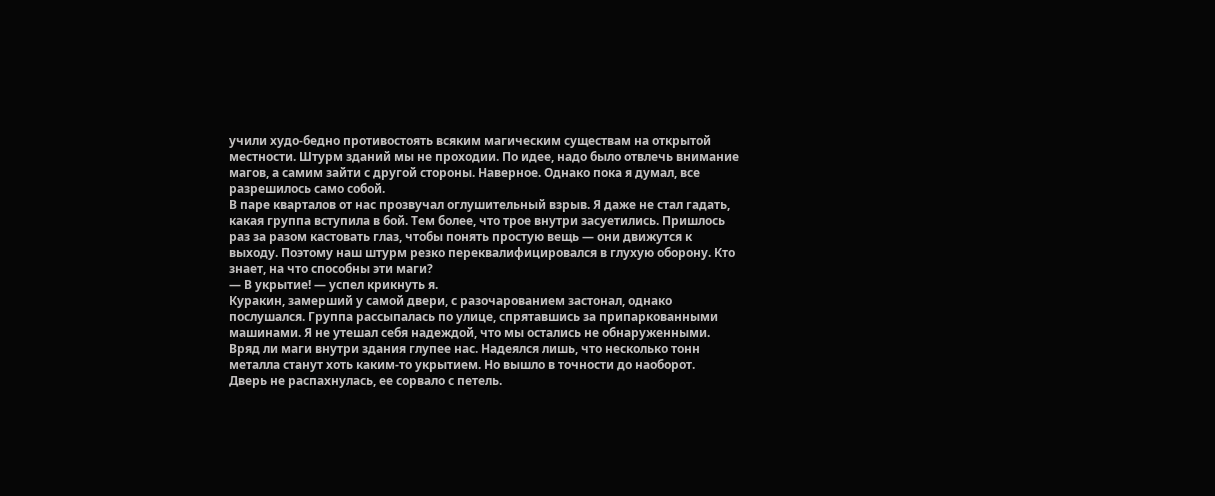учили худо-бедно противостоять всяким магическим существам на открытой местности. Штурм зданий мы не проходии. По идее, надо было отвлечь внимание магов, а самим зайти с другой стороны. Наверное. Однако пока я думал, все разрешилось само собой.
В паре кварталов от нас прозвучал оглушительный взрыв. Я даже не стал гадать, какая группа вступила в бой. Тем более, что трое внутри засуетились. Пришлось раз за разом кастовать глаз, чтобы понять простую вещь — они движутся к выходу. Поэтому наш штурм резко переквалифицировался в глухую оборону. Кто знает, на что способны эти маги?
— В укрытие! — успел крикнуть я.
Куракин, замерший у самой двери, с разочарованием застонал, однако послушался. Группа рассыпалась по улице, спрятавшись за припаркованными машинами. Я не утешал себя надеждой, что мы остались не обнаруженными. Вряд ли маги внутри здания глупее нас. Надеялся лишь, что несколько тонн металла станут хоть каким-то укрытием. Но вышло в точности до наоборот.
Дверь не распахнулась, ее сорвало с петель.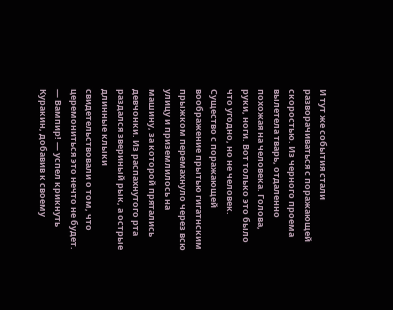И тут же события стали разворачиваться с поражающей скоростью. Из черного проема вылетела тварь, отдаленно похожая на человека. Голова, руки, ноги. Вот только это было что угодно, но не человек.
Существо с поражающей воображение прытью гигатнским прыжком перемахнуло через всю улицу и приземлилось на машину, за которой прятались девчонки. Из распахнутого рта раздался звериный рык, а острые длинные клыки свидетельствовали о том, что церемониться это нечто не будет.
— Вампир! — успел крикнуть Куракин, добавив к своему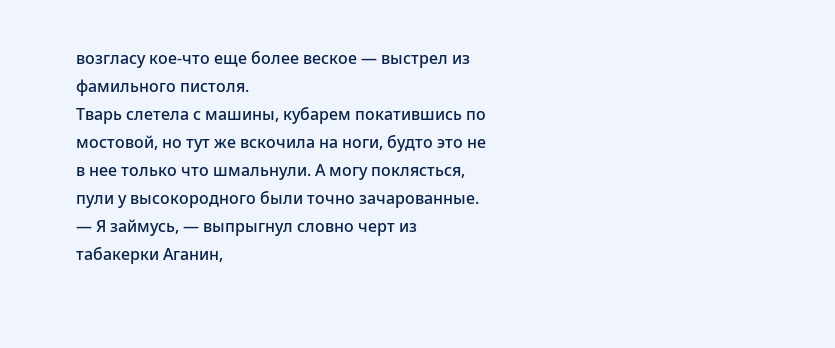возгласу кое-что еще более веское — выстрел из фамильного пистоля.
Тварь слетела с машины, кубарем покатившись по мостовой, но тут же вскочила на ноги, будто это не в нее только что шмальнули. А могу поклясться, пули у высокородного были точно зачарованные.
— Я займусь, — выпрыгнул словно черт из табакерки Аганин,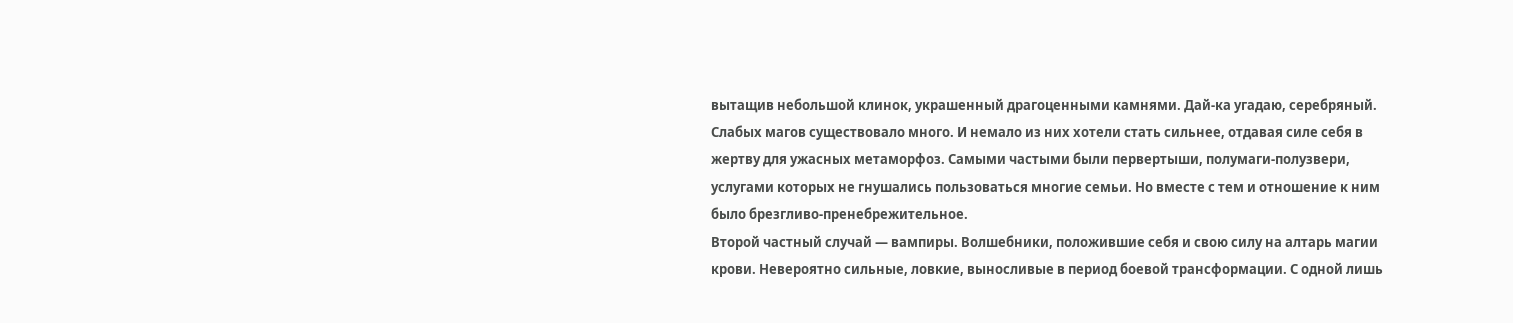вытащив небольшой клинок, украшенный драгоценными камнями. Дай-ка угадаю, серебряный.
Слабых магов существовало много. И немало из них хотели стать сильнее, отдавая силе себя в жертву для ужасных метаморфоз. Самыми частыми были первертыши, полумаги-полузвери, услугами которых не гнушались пользоваться многие семьи. Но вместе с тем и отношение к ним было брезгливо-пренебрежительное.
Второй частный случай — вампиры. Волшебники, положившие себя и свою силу на алтарь магии крови. Невероятно сильные, ловкие, выносливые в период боевой трансформации. С одной лишь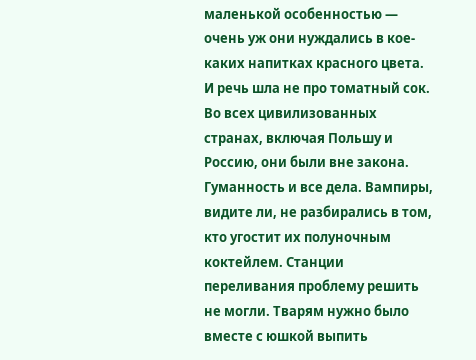маленькой особенностью — очень уж они нуждались в кое-каких напитках красного цвета. И речь шла не про томатный сок.
Во всех цивилизованных странах, включая Польшу и Россию, они были вне закона. Гуманность и все дела. Вампиры, видите ли, не разбирались в том, кто угостит их полуночным коктейлем. Станции переливания проблему решить не могли. Тварям нужно было вместе с юшкой выпить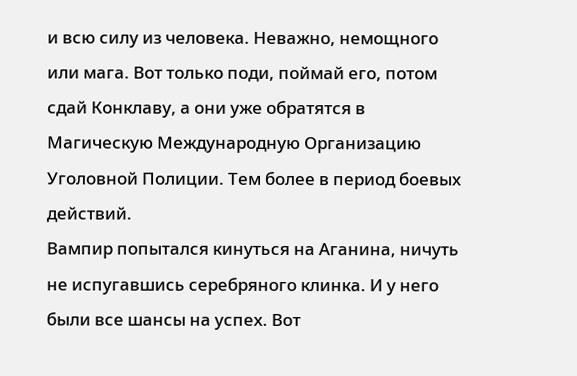и всю силу из человека. Неважно, немощного или мага. Вот только поди, поймай его, потом сдай Конклаву, а они уже обратятся в Магическую Международную Организацию Уголовной Полиции. Тем более в период боевых действий.
Вампир попытался кинуться на Аганина, ничуть не испугавшись серебряного клинка. И у него были все шансы на успех. Вот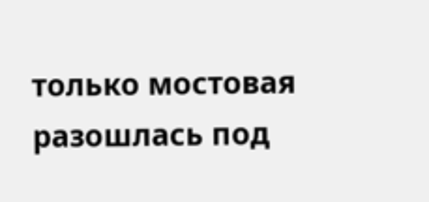только мостовая разошлась под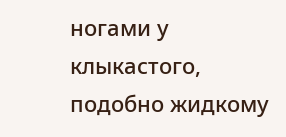ногами у клыкастого, подобно жидкому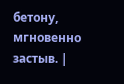бетону, мгновенно застыв. |